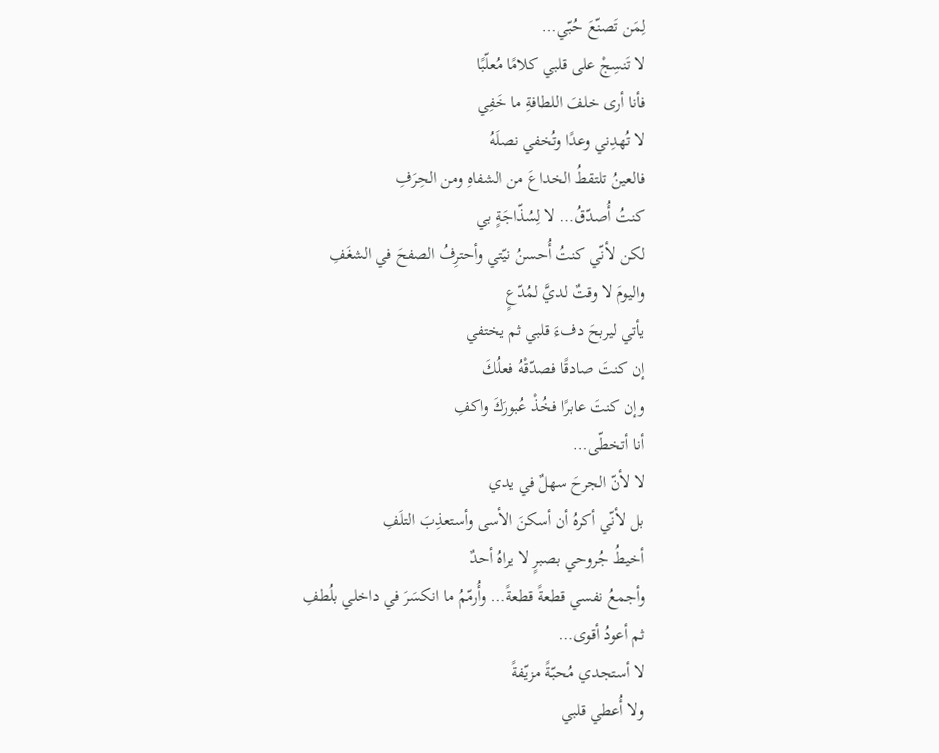لِمَن تَصنّعَ حُبّي…
لا تَنسِجْ على قلبي كلامًا مُعلّبًا
فأنا أرى خلفَ اللطافةِ ما خَفِي
لا تُهدِني وعدًا وتُخفي نصلَهُ
فالعينُ تلتقطُ الخداعَ من الشفاهِ ومن الحِرَفِ
كنتُ أُصدّقُ… لا لِسُذّاجَةٍ بي
لكن لأنّي كنتُ أُحسنُ نيّتي وأحترِفُ الصفحَ في الشغَفِ
واليومَ لا وقتٌ لديَّ لمُدّعٍ
يأتي ليربحَ دفءَ قلبي ثم يختفي
إن كنتَ صادقًا فصدّقْهُ فعلُكَ
وإن كنتَ عابرًا فخُذْ عُبورَكَ واكفِ
أنا أتخطّى…
لا لأنّ الجرحَ سهلٌ في يدي
بل لأنّي أكرهُ أن أسكنَ الأسى وأستعذِبَ التلَفِ
أخيطُ جُروحي بصبرٍ لا يراهُ أحدٌ
وأجمعُ نفسي قطعةً قطعةً… وأُرمّمُ ما انكسَرَ في داخلي بلُطفِ
ثم أعودُ أقوى…
لا أستجدي مُحبّةً مزيّفةً
ولا أُعطي قلبي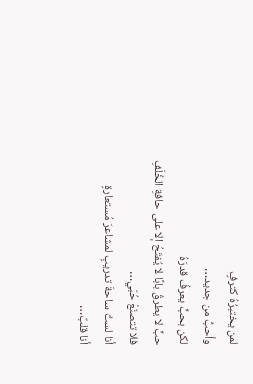لمن يختبرُهُ كترفٍ
وأحبُّ من جديد…
لكن بحبٍّ يعرفُ قدرَهُ
حبٍّ لا يطرقُ بابًا لا يُفتَحُ إلا على حافةِ الخُلَفِ
فلا تتصنّعْ حُبّي…
أنا لستُ ساحةَ تدريبٍ لمشاعرَ مُستعارةٍ
أنا قلبٌ…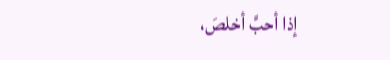إذا أحبَّ أخلصَ،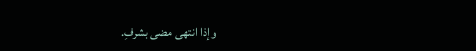وإذا انتهى مضى بشرفِ.